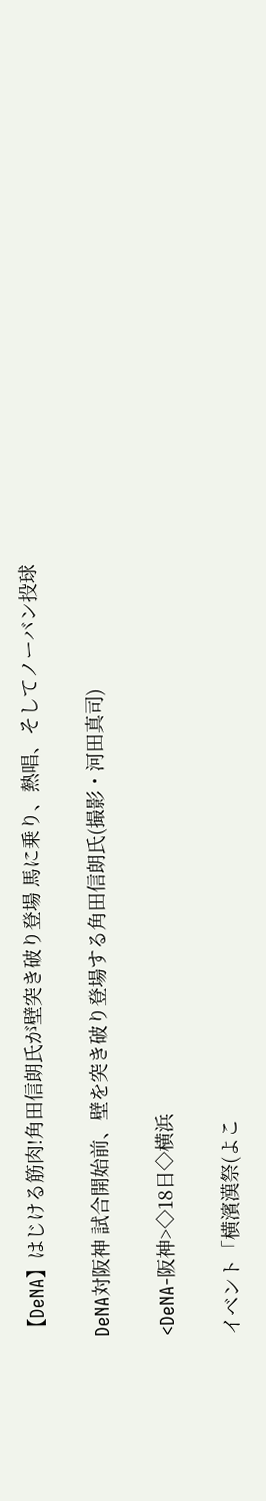【DeNA】はじける筋肉!角田信朗氏が壁突き破り登場 馬に乗り、熱唱、そしてノーバン投球

DeNA対阪神 試合開始前、壁を突き破り登場する角田信朗氏(撮影・河田真司)

<DeNA-阪神>◇18日◇横浜

イベント「横濱漢祭(よこ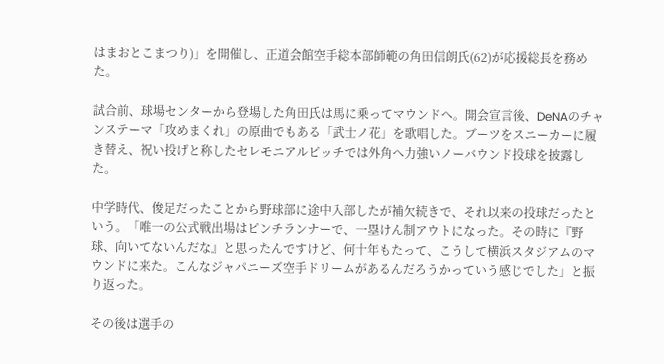はまおとこまつり)」を開催し、正道会館空手総本部師範の角田信朗氏(62)が応援総長を務めた。

試合前、球場センターから登場した角田氏は馬に乗ってマウンドへ。開会宣言後、DeNAのチャンステーマ「攻めまくれ」の原曲でもある「武士ノ花」を歌唱した。ブーツをスニーカーに履き替え、祝い投げと称したセレモニアルピッチでは外角へ力強いノーバウンド投球を披露した。

中学時代、俊足だったことから野球部に途中入部したが補欠続きで、それ以来の投球だったという。「唯一の公式戦出場はピンチランナーで、一塁けん制アウトになった。その時に『野球、向いてないんだな』と思ったんですけど、何十年もたって、こうして横浜スタジアムのマウンドに来た。こんなジャパニーズ空手ドリームがあるんだろうかっていう感じでした」と振り返った。

その後は選手の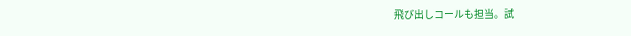飛び出しコールも担当。試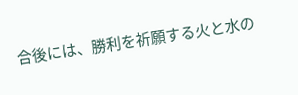合後には、勝利を祈願する火と水の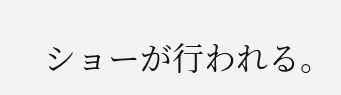ショーが行われる。